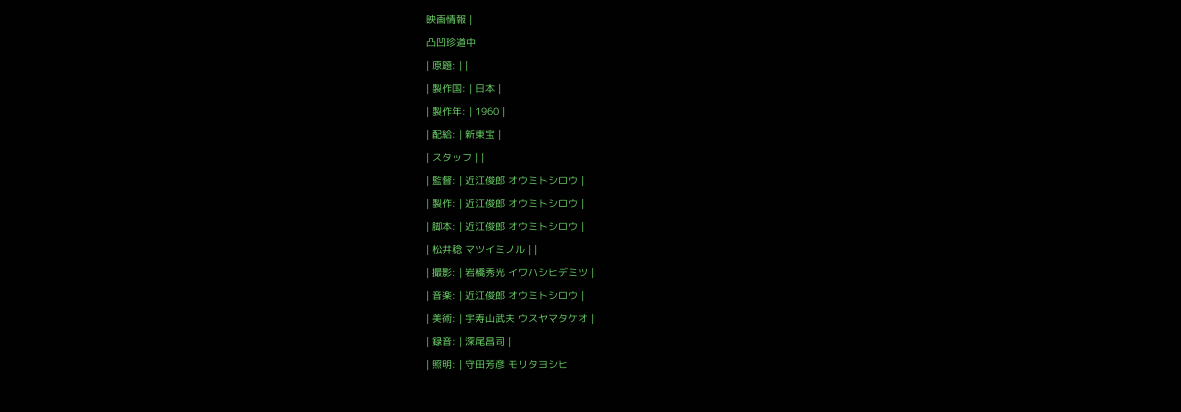映画情報 |
凸凹珍道中
| 原題: | |
| 製作国: | 日本 |
| 製作年: | 1960 |
| 配給: | 新東宝 |
| スタッフ | |
| 監督: | 近江俊郎 オウミトシロウ |
| 製作: | 近江俊郎 オウミトシロウ |
| 脚本: | 近江俊郎 オウミトシロウ |
| 松井稔 マツイミノル | |
| 撮影: | 岩橋秀光 イワハシヒデミツ |
| 音楽: | 近江俊郎 オウミトシロウ |
| 美術: | 宇寿山武夫 ウスヤマタケオ |
| 録音: | 深尾昌司 |
| 照明: | 守田芳彦 モリタヨシヒ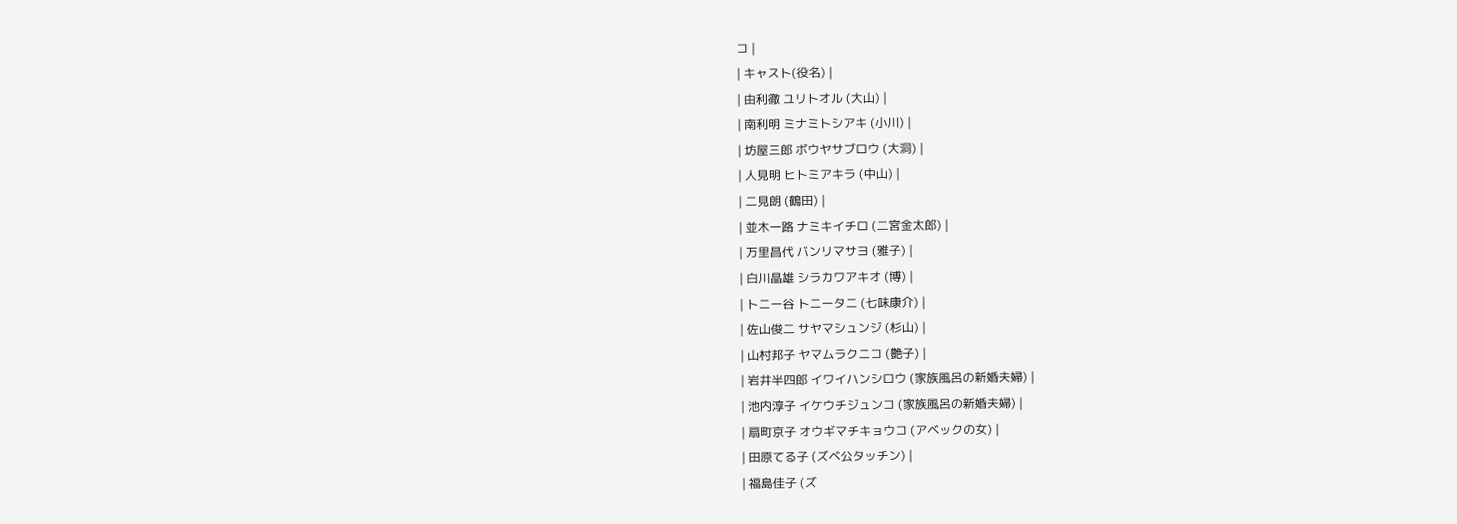コ |
| キャスト(役名) |
| 由利徹 ユリトオル (大山) |
| 南利明 ミナミトシアキ (小川) |
| 坊屋三郎 ボウヤサブロウ (大洞) |
| 人見明 ヒトミアキラ (中山) |
| 二見朗 (鶴田) |
| 並木一路 ナミキイチロ (二宮金太郎) |
| 万里昌代 バンリマサヨ (雅子) |
| 白川晶雄 シラカワアキオ (博) |
| トニー谷 トニータニ (七味康介) |
| 佐山俊二 サヤマシュンジ (杉山) |
| 山村邦子 ヤマムラクニコ (艶子) |
| 岩井半四郎 イワイハンシロウ (家族風呂の新婚夫婦) |
| 池内淳子 イケウチジュンコ (家族風呂の新婚夫婦) |
| 扇町京子 オウギマチキョウコ (アベックの女) |
| 田原てる子 (ズベ公タッチン) |
| 福島佳子 (ズ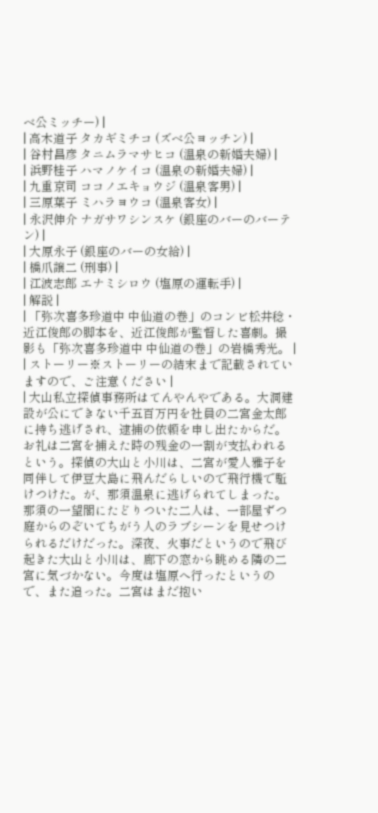ベ公ミッチー) |
| 高木道子 タカギミチコ (ズベ公ヨッチン) |
| 谷村昌彦 タニムラマサヒコ (温泉の新婚夫婦) |
| 浜野桂子 ハマノケイコ (温泉の新婚夫婦) |
| 九重京司 ココノエキョウジ (温泉客男) |
| 三原葉子 ミハラヨウコ (温泉客女) |
| 永沢伸介 ナガサワシンスケ (銀座のバーのバーテン) |
| 大原永子 (銀座のバーの女給) |
| 橋爪譲二 (刑事) |
| 江波志郎 エナミシロウ (塩原の運転手) |
| 解説 |
| 「弥次喜多珍道中 中仙道の巻」のコンビ松井稔・近江俊郎の脚本を、近江俊郎が監督した喜劇。撮影も「弥次喜多珍道中 中仙道の巻」の岩橋秀光。 |
| ストーリー※ストーリーの結末まで記載されていますので、ご注意ください |
| 大山私立探偵事務所はてんやんやである。大洞建設が公にできない千五百万円を社員の二宮金太郎に持ち逃げされ、逮捕の依頼を申し出たからだ。お礼は二宮を捕えた時の残金の一割が支払われるという。探偵の大山と小川は、二宮が愛人雅子を同伴して伊豆大島に飛んだらしいので飛行機で駈けつけた。が、那須温泉に逃げられてしまった。那須の一望閣にたどりついた二人は、一部屋ずつ庭からのぞいてちがう人のラブシーンを見せつけられるだけだった。深夜、火事だというので飛び起きた大山と小川は、廊下の窓から眺める隣の二宮に気づかない。今度は塩原へ行ったというので、また追った。二宮はまだ抱い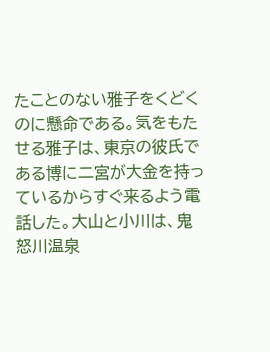たことのない雅子をくどくのに懸命である。気をもたせる雅子は、東京の彼氏である博に二宮が大金を持っているからすぐ来るよう電話した。大山と小川は、鬼怒川温泉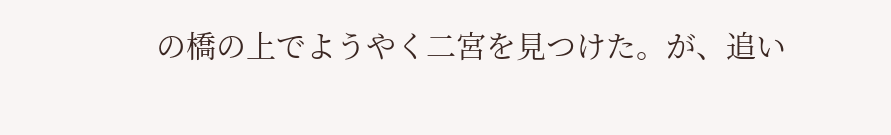の橋の上でようやく二宮を見つけた。が、追い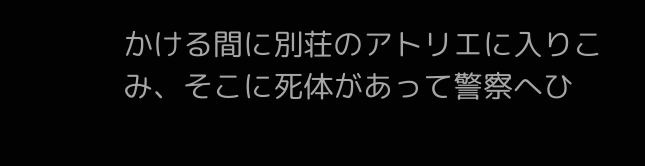かける間に別荘のアトリエに入りこみ、そこに死体があって警察へひ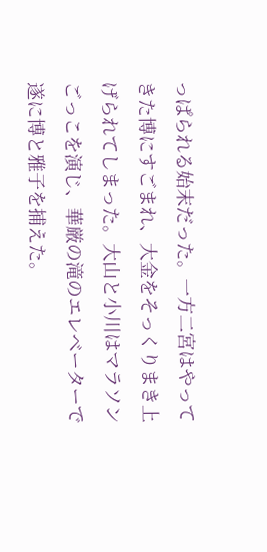っぱられる始末だった。一方二宮はやってきた博にすごまれ、大金をそっくりまき上げられてしまった。大山と小川はマラソンごっこを演じ、華厳の滝のエレベーターで遂に博と雅子を捕えた。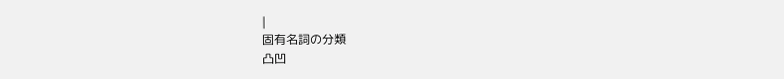|
固有名詞の分類
凸凹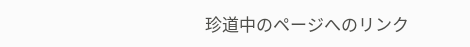珍道中のページへのリンク